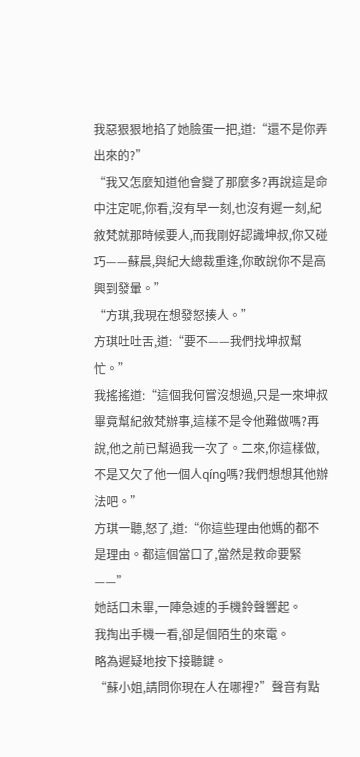我惡狠狠地掐了她臉蛋一把,道:“還不是你弄出來的?”
“我又怎麼知道他會變了那麼多?再說這是命中注定呢,你看,沒有早一刻,也沒有遲一刻,紀敘梵就那時候要人,而我剛好認識坤叔,你又碰巧——蘇晨,與紀大總裁重逢,你敢說你不是高興到發暈。”
“方琪,我現在想發怒揍人。”
方琪吐吐舌,道:“要不——我們找坤叔幫忙。”
我搖搖道:“這個我何嘗沒想過,只是一來坤叔畢竟幫紀敘梵辦事,這樣不是令他難做嗎?再說,他之前已幫過我一次了。二來,你這樣做,不是又欠了他一個人qíng嗎?我們想想其他辦法吧。”
方琪一聽,怒了,道:“你這些理由他媽的都不是理由。都這個當口了,當然是救命要緊——”
她話口未畢,一陣急遽的手機鈴聲響起。
我掏出手機一看,卻是個陌生的來電。
略為遲疑地按下接聽鍵。
“蘇小姐,請問你現在人在哪裡?”聲音有點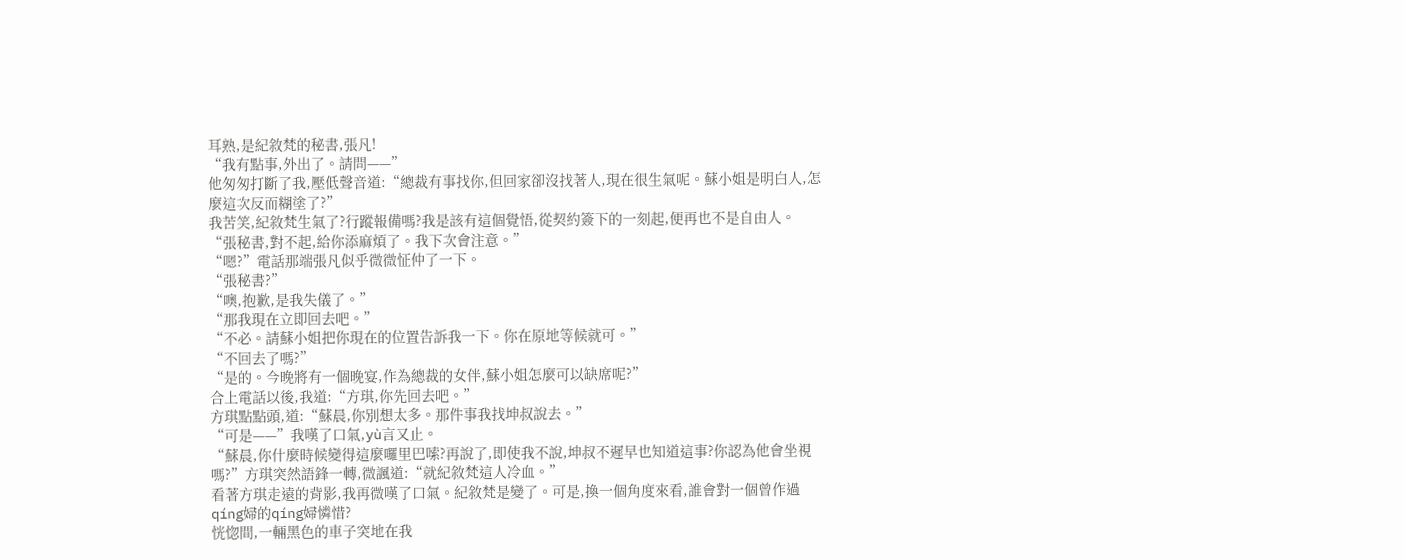耳熟,是紀敘梵的秘書,張凡!
“我有點事,外出了。請問——”
他匆匆打斷了我,壓低聲音道:“總裁有事找你,但回家卻沒找著人,現在很生氣呢。蘇小姐是明白人,怎麼這次反而糊塗了?”
我苦笑,紀敘梵生氣了?行蹤報備嗎?我是該有這個覺悟,從契約簽下的一刻起,便再也不是自由人。
“張秘書,對不起,給你添麻煩了。我下次會注意。”
“嗯?”電話那端張凡似乎微微怔仲了一下。
“張秘書?”
“噢,抱歉,是我失儀了。”
“那我現在立即回去吧。”
“不必。請蘇小姐把你現在的位置告訴我一下。你在原地等候就可。”
“不回去了嗎?”
“是的。今晚將有一個晚宴,作為總裁的女伴,蘇小姐怎麼可以缺席呢?”
合上電話以後,我道:“方琪,你先回去吧。”
方琪點點頭,道:“蘇晨,你別想太多。那件事我找坤叔說去。”
“可是——”我嘆了口氣,yù言又止。
“蘇晨,你什麼時候變得這麼囉里巴嗦?再說了,即使我不說,坤叔不遲早也知道這事?你認為他會坐視嗎?”方琪突然語鋒一轉,微諷道:“就紀敘梵這人冷血。”
看著方琪走遠的背影,我再微嘆了口氣。紀敘梵是變了。可是,換一個角度來看,誰會對一個曾作過qíng婦的qíng婦憐惜?
恍惚間,一輛黑色的車子突地在我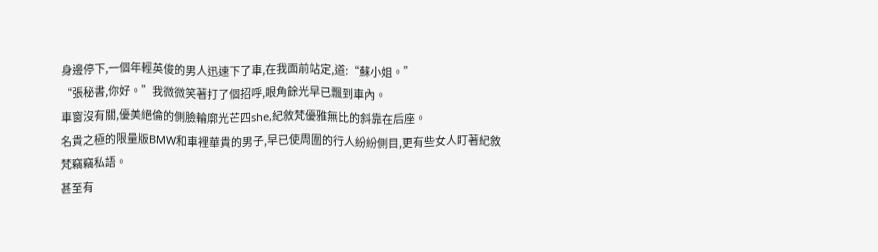身邊停下,一個年輕英俊的男人迅速下了車,在我面前站定,道:“蘇小姐。”
“張秘書,你好。”我微微笑著打了個招呼,眼角餘光早已飄到車內。
車窗沒有關,優美絕倫的側臉輪廓光芒四she,紀敘梵優雅無比的斜靠在后座。
名貴之極的限量版BMW和車裡華貴的男子,早已使周圍的行人紛紛側目,更有些女人盯著紀敘梵竊竊私語。
甚至有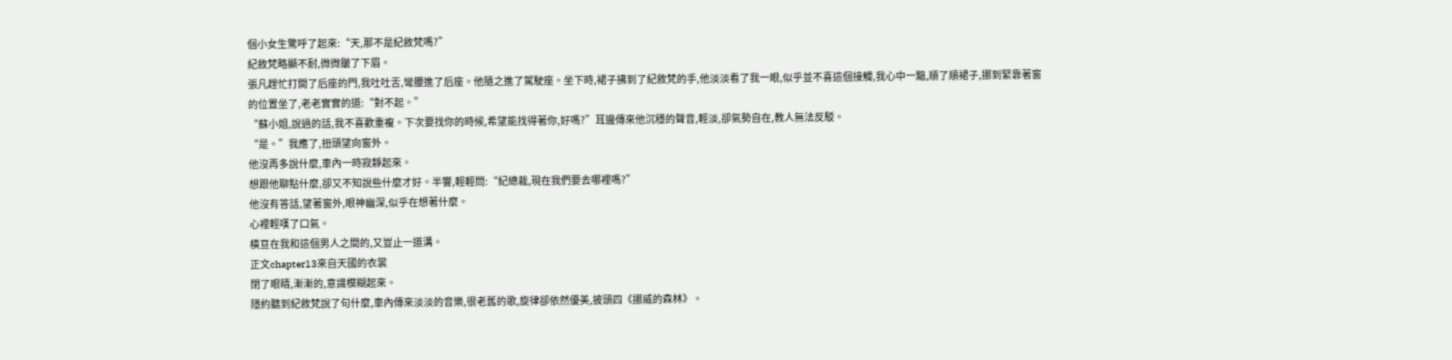個小女生驚呼了起來:“天,那不是紀敘梵嗎?”
紀敘梵略顯不耐,微微皺了下眉。
張凡趕忙打開了后座的門,我吐吐舌,彎腰進了后座。他隨之進了駕駛座。坐下時,裙子拂到了紀敘梵的手,他淡淡看了我一眼,似乎並不喜這個接觸,我心中一黯,順了順裙子,挪到緊靠著窗的位置坐了,老老實實的道:“對不起。”
“蘇小姐,說過的話,我不喜歡重複。下次要找你的時候,希望能找得著你,好嗎?”耳邊傳來他沉穩的聲音,輕淡,卻氣勢自在,教人無法反駁。
“是。”我應了,扭頭望向窗外。
他沒再多說什麼,車內一時寂靜起來。
想跟他聊點什麼,卻又不知說些什麼才好。半響,輕輕問:“紀總裁,現在我們要去哪裡嗎?”
他沒有答話,望著窗外,眼神幽深,似乎在想著什麼。
心裡輕嘆了口氣。
橫亘在我和這個男人之間的,又豈止一道溝。
正文chapter13來自天國的衣裳
閉了眼睛,漸漸的,意識模糊起來。
隱約聽到紀敘梵說了句什麼,車內傳來淡淡的音樂,很老舊的歌,旋律卻依然優美,披頭四《挪威的森林》。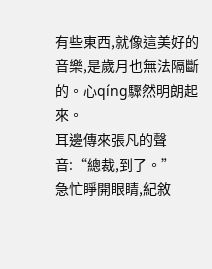有些東西,就像這美好的音樂,是歲月也無法隔斷的。心qíng驟然明朗起來。
耳邊傳來張凡的聲音:“總裁,到了。”
急忙睜開眼睛,紀敘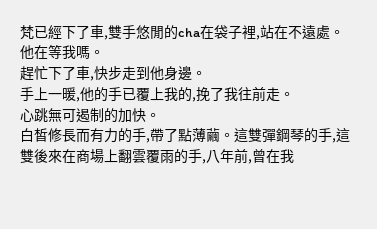梵已經下了車,雙手悠閒的cha在袋子裡,站在不遠處。
他在等我嗎。
趕忙下了車,快步走到他身邊。
手上一暖,他的手已覆上我的,挽了我往前走。
心跳無可遏制的加快。
白皙修長而有力的手,帶了點薄繭。這雙彈鋼琴的手,這雙後來在商場上翻雲覆雨的手,八年前,曾在我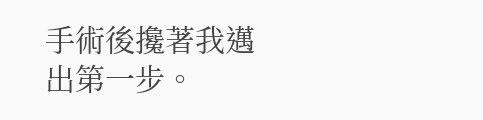手術後攙著我邁出第一步。